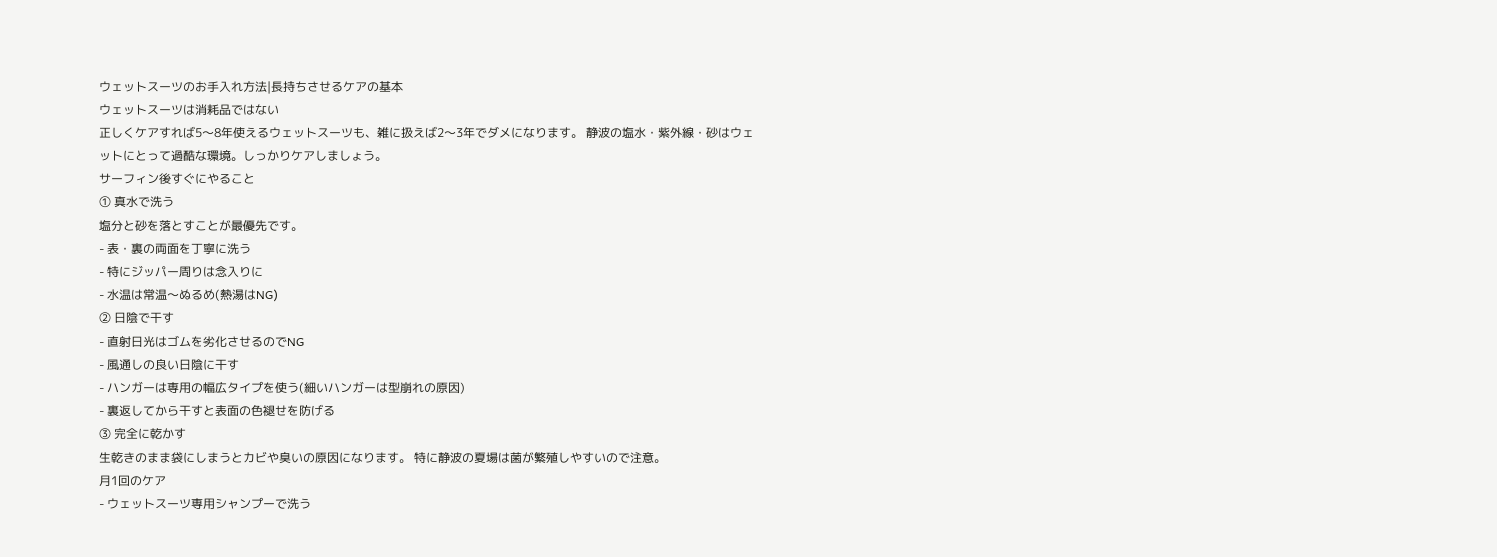ウェットスーツのお手入れ方法|長持ちさせるケアの基本
ウェットスーツは消耗品ではない
正しくケアすれば5〜8年使えるウェットスーツも、雑に扱えば2〜3年でダメになります。 静波の塩水・紫外線・砂はウェットにとって過酷な環境。しっかりケアしましょう。
サーフィン後すぐにやること
① 真水で洗う
塩分と砂を落とすことが最優先です。
- 表・裏の両面を丁寧に洗う
- 特にジッパー周りは念入りに
- 水温は常温〜ぬるめ(熱湯はNG)
② 日陰で干す
- 直射日光はゴムを劣化させるのでNG
- 風通しの良い日陰に干す
- ハンガーは専用の幅広タイプを使う(細いハンガーは型崩れの原因)
- 裏返してから干すと表面の色褪せを防げる
③ 完全に乾かす
生乾きのまま袋にしまうとカビや臭いの原因になります。 特に静波の夏場は菌が繁殖しやすいので注意。
月1回のケア
- ウェットスーツ専用シャンプーで洗う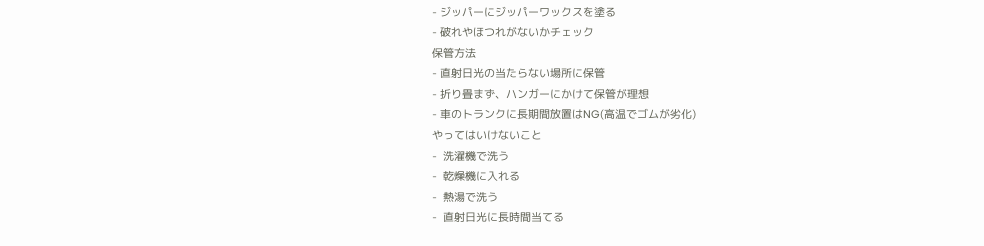- ジッパーにジッパーワックスを塗る
- 破れやほつれがないかチェック
保管方法
- 直射日光の当たらない場所に保管
- 折り畳まず、ハンガーにかけて保管が理想
- 車のトランクに長期間放置はNG(高温でゴムが劣化)
やってはいけないこと
-  洗濯機で洗う
-  乾燥機に入れる
-  熱湯で洗う
-  直射日光に長時間当てる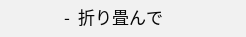-  折り畳んで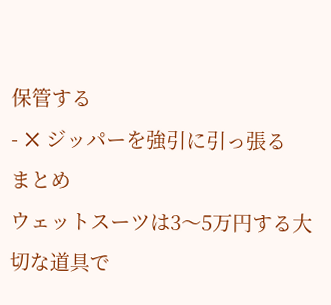保管する
- ❌ ジッパーを強引に引っ張る
まとめ
ウェットスーツは3〜5万円する大切な道具で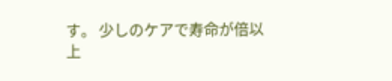す。 少しのケアで寿命が倍以上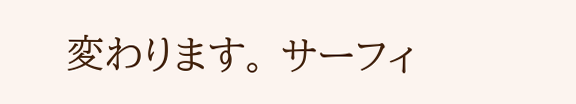変わります。 サーフィ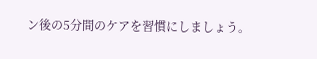ン後の5分間のケアを習慣にしましょう。